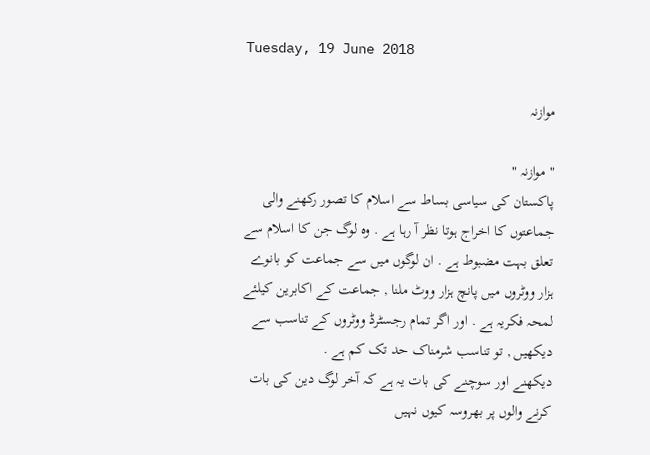Tuesday, 19 June 2018

موازنہ

" موازنہ "
پاکستان کی سیاسی بساط سے اسلام کا تصور رکھنے والی جماعتوں کا اخراج ہوتا نظر آ رہا ہے . وہ لوگ جن کا اسلام سے تعلق بہت مضبوط ہے . ان لوگوں میں سے جماعت کو بانوے ہزار ووٹروں میں پانچ ہزار ووٹ ملنا , جماعت کے اکابرین کیلئے لمحہ فکریہ ہے . اور اگر تمام رجسٹرڈ ووٹروں کے تناسب سے دیکھیں , تو تناسب شرمناک حد تک کم ہے .
دیکھنے اور سوچنے کی بات یہ ہے کہ آخر لوگ دین کی بات کرنے والوں پر بھروسہ کیوں نہیں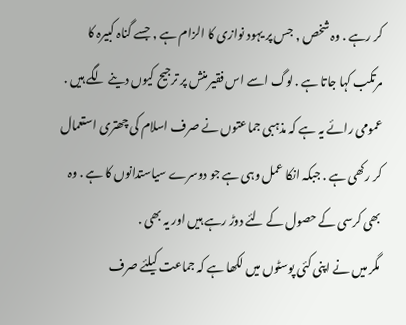کر رہے . وہ شخص , جس پر یہود نوازی کا الزام ہے , جسے گناہ کبیرہ کا مرتکب کہا جاتا ہے . لوگ اسے اس فقیر منش پر ترجیح کیوں دینے لگے ہیں . عمومی رائے یہ ہے کہ مذہبی جماعتوں نے صرف اسلام کی چھتری استعمال کر رکھی ہے . جبکہ انکا عمل وہی ہے جو دوسرے سیاستدانوں کا ہے . وہ بھی کرسی کے حصول کے لئے دوڑ رہے ہیں اور یہ بھی .
مگر میں نے اپنی کئی پوسٹوں میں لکھا ہے کہ جماعت کیلئے صرف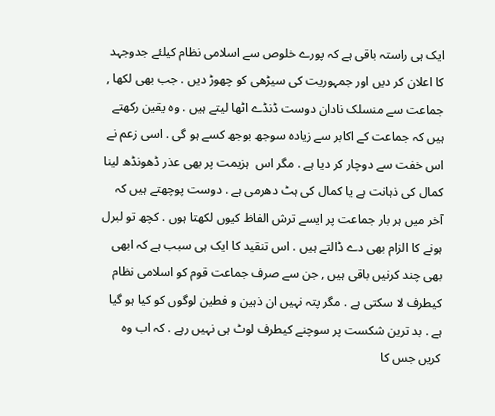ایک ہی راستہ باقی ہے کہ پورے خلوص سے اسلامی نظام کیلئے جدوجہد کا اعلان کر دیں اور جمہوریت کی سیڑھی کو چھوڑ دیں . جب بھی لکھا , جماعت سے منسلک نادان دوست ڈنڈے اٹھا لیتے ہیں . وہ یقین رکھتے ہیں کہ جماعت کے اکابر سے زیادہ سوجھ بوجھ کسے ہو گی . اسی زعم نے اس خفت سے دوچار کر دیا ہے . مگر اس  ہزیمت پر بھی عذر ڈھونڈھ لینا کمال کی ذہانت ہے یا کمال کی ہٹ دھرمی ہے . دوست پوچھتے ہیں کہ آخر میں ہر بار جماعت پر ایسے ترش الفاظ کیوں لکھتا ہوں . کچھ تو لبرل ہونے کا الزام بھی دے ڈالتے ہیں . اس تنقید کا ایک ہی سبب ہے کہ ابھی بھی چند کرنیں باقی ہیں , جن سے صرف جماعت قوم کو اسلامی نظام کیطرف لا سکتی ہے . مگر پتہ نہیں ان ذہین و فطین لوگوں کو کیا ہو گیا ہے . بد ترین شکست پر سوچنے کیطرف لوٹ ہی نہیں رہے . کہ اب وہ کریں جس کا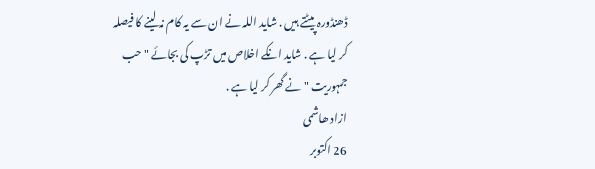ڈھنڈورہ پیٹتے ہیں . شاید اللہ نے ان سے یہ کام نہ لینے کا فیصلہ کر لیا ہے . شاید انکے اخلاص میں تڑپ کی بجائے " حب جمہوریت " نے گھر کر لیا ہے .
ازاد ھاشمی
26 اکتوبر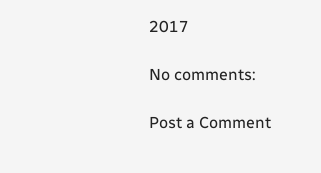2017

No comments:

Post a Comment